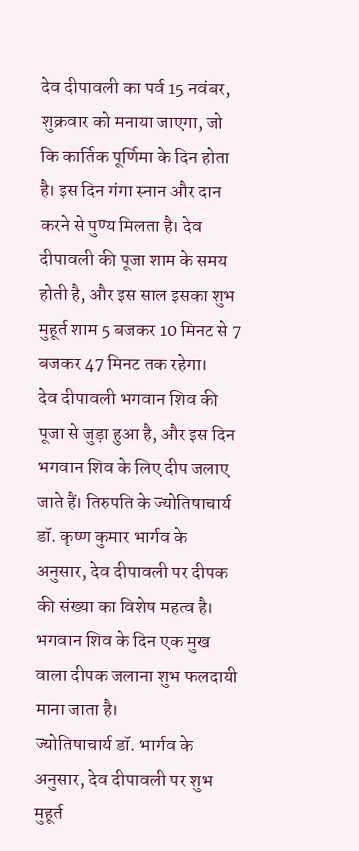देव दीपावली का पर्व 15 नवंबर, शुक्रवार को मनाया जाएगा, जो कि कार्तिक पूर्णिमा के दिन होता है। इस दिन गंगा स्नान और दान करने से पुण्य मिलता है। देव दीपावली की पूजा शाम के समय होती है, और इस साल इसका शुभ मुहूर्त शाम 5 बजकर 10 मिनट से 7 बजकर 47 मिनट तक रहेगा।
देव दीपावली भगवान शिव की पूजा से जुड़ा हुआ है, और इस दिन भगवान शिव के लिए दीप जलाए जाते हैं। तिरुपति के ज्योतिषाचार्य डॉ. कृष्ण कुमार भार्गव के अनुसार, देव दीपावली पर दीपक की संख्या का विशेष महत्व है। भगवान शिव के दिन एक मुख वाला दीपक जलाना शुभ फलदायी माना जाता है।
ज्योतिषाचार्य डॉ. भार्गव के अनुसार, देव दीपावली पर शुभ मुहूर्त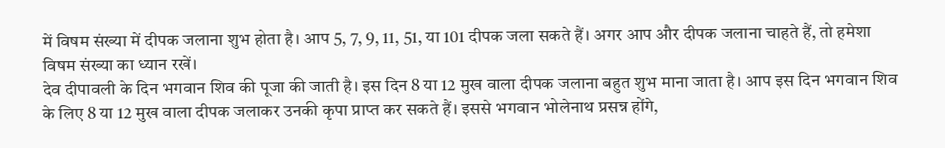में विषम संख्या में दीपक जलाना शुभ होता है। आप 5, 7, 9, 11, 51, या 101 दीपक जला सकते हैं। अगर आप और दीपक जलाना चाहते हैं, तो हमेशा विषम संख्या का ध्यान रखें।
देव दीपावली के दिन भगवान शिव की पूजा की जाती है। इस दिन 8 या 12 मुख वाला दीपक जलाना बहुत शुभ माना जाता है। आप इस दिन भगवान शिव के लिए 8 या 12 मुख वाला दीपक जलाकर उनकी कृपा प्राप्त कर सकते हैं। इससे भगवान भोलेनाथ प्रसन्न होंगे,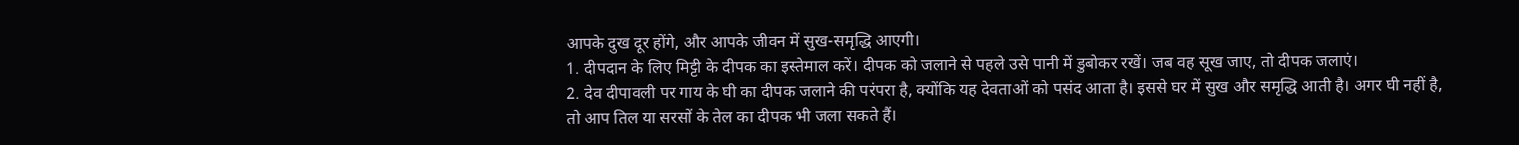आपके दुख दूर होंगे, और आपके जीवन में सुख-समृद्धि आएगी।
1. दीपदान के लिए मिट्टी के दीपक का इस्तेमाल करें। दीपक को जलाने से पहले उसे पानी में डुबोकर रखें। जब वह सूख जाए, तो दीपक जलाएं।
2. देव दीपावली पर गाय के घी का दीपक जलाने की परंपरा है, क्योंकि यह देवताओं को पसंद आता है। इससे घर में सुख और समृद्धि आती है। अगर घी नहीं है, तो आप तिल या सरसों के तेल का दीपक भी जला सकते हैं।